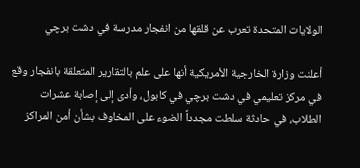الولايات المتحدة تعرب عن قلقها من انفجار مدرسة في دشت برچي

أعلنت وزارة الخارجية الأمريكية أنها على علم بالتقارير المتعلقة بانفجار وقع في مركز تعليمي في دشت برچي في كابول، وأدى إلى إصابة عشرات الطلاب، في حادثة سلطت مجدداً الضوء على المخاوف بشأن أمن المراكز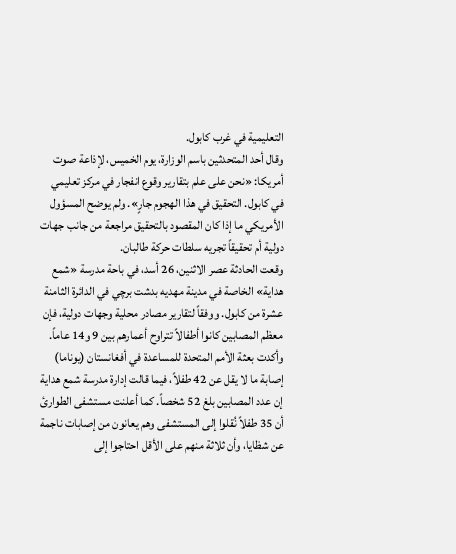التعليمية في غرب كابول.
وقال أحد المتحدثين باسم الوزارة، يوم الخميس، لإذاعة صوت أمريكا: «نحن على علم بتقارير وقوع انفجار في مركز تعليمي في كابول. التحقيق في هذا الهجوم جارٍ». ولم يوضح المسؤول الأمريكي ما إذا كان المقصود بالتحقيق مراجعة من جانب جهات دولية أم تحقيقاً تجريه سلطات حركة طالبان.
وقعت الحادثة عصر الاثنين، 26 أسد، في باحة مدرسة «شمع هداية» الخاصة في مدينة مهديه بدشت برچي في الدائرة الثامنة عشرة من كابول. ووفقاً لتقارير مصادر محلية وجهات دولية، فإن معظم المصابين كانوا أطفالاً تتراوح أعمارهم بين 9 و14 عاماً.
وأكدت بعثة الأمم المتحدة للمساعدة في أفغانستان (يوناما) إصابة ما لا يقل عن 42 طفلاً، فيما قالت إدارة مدرسة شمع هداية إن عدد المصابين بلغ 52 شخصاً. كما أعلنت مستشفى الطوارئ أن 35 طفلاً نُقلوا إلى المستشفى وهم يعانون من إصابات ناجمة عن شظايا، وأن ثلاثة منهم على الأقل احتاجوا إلى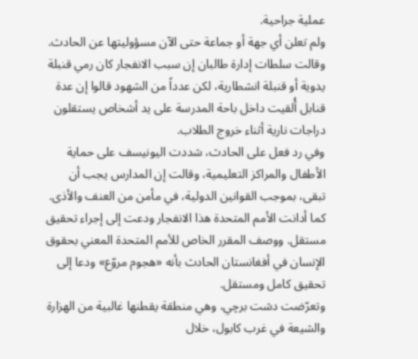عملية جراحية.
ولم تعلن أي جهة أو جماعة حتى الآن مسؤوليتها عن الحادث. وقالت سلطات إدارة طالبان إن سبب الانفجار كان رمي قنبلة يدوية أو قنبلة انشطارية، لكن عدداً من الشهود قالوا إن عدة قنابل أُلقيت داخل باحة المدرسة على يد أشخاص يستقلون دراجات نارية أثناء خروج الطلاب.
وفي رد فعل على الحادث، شددت اليونيسف على حماية الأطفال والمراكز التعليمية، وقالت إن المدارس يجب أن تبقى، بموجب القوانين الدولية، في مأمن من العنف والأذى. كما أدانت الأمم المتحدة هذا الانفجار ودعت إلى إجراء تحقيق مستقل. ووصف المقرر الخاص للأمم المتحدة المعني بحقوق الإنسان في أفغانستان الحادث بأنه «هجوم مروّع» ودعا إلى تحقيق كامل ومستقل.
وتعرّضت دشت برچي، وهي منطقة يقطنها غالبية من الهزارة والشيعة في غرب كابول، خلال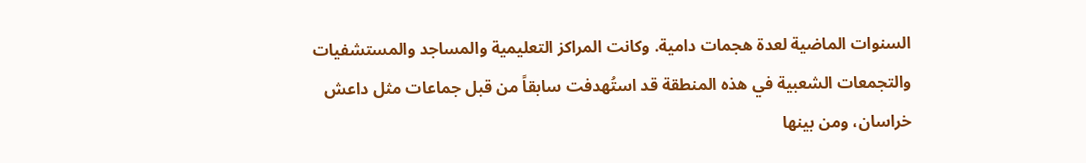السنوات الماضية لعدة هجمات دامية. وكانت المراكز التعليمية والمساجد والمستشفيات والتجمعات الشعبية في هذه المنطقة قد استُهدفت سابقاً من قبل جماعات مثل داعش خراسان، ومن بينها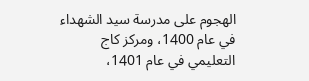الهجوم على مدرسة سيد الشهداء في عام 1400، ومركز كاج التعليمي في عام 1401،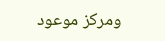ومركز موعود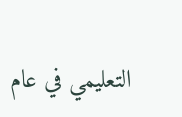التعليمي في عام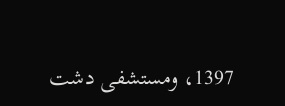1397، ومستشفى دشت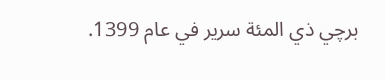برچي ذي المئة سرير في عام 1399.